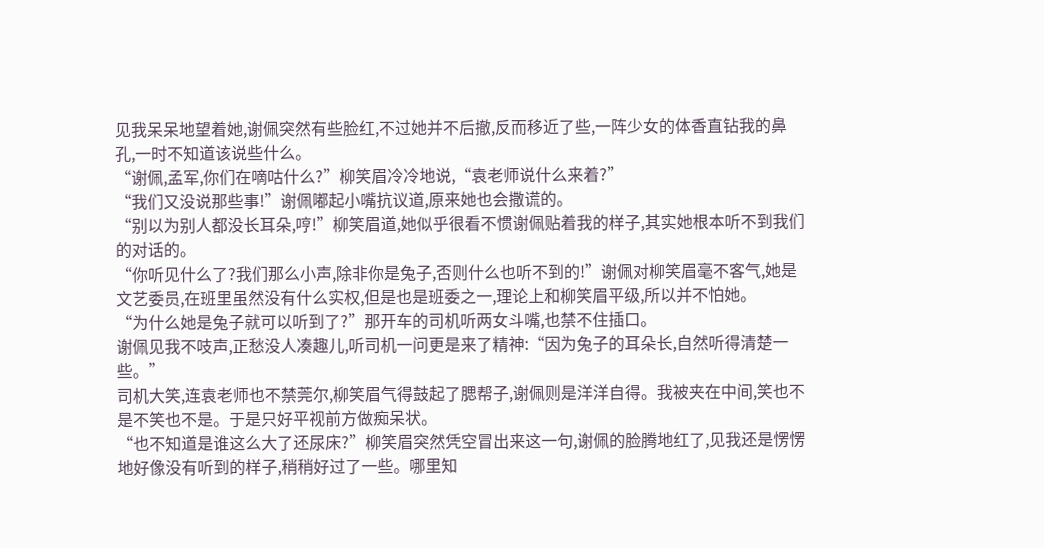见我呆呆地望着她,谢佩突然有些脸红,不过她并不后撤,反而移近了些,一阵少女的体香直钻我的鼻孔,一时不知道该说些什么。
“谢佩,孟军,你们在嘀咕什么?”柳笑眉冷冷地说,“袁老师说什么来着?”
“我们又没说那些事!”谢佩嘟起小嘴抗议道,原来她也会撒谎的。
“别以为别人都没长耳朵,哼!”柳笑眉道,她似乎很看不惯谢佩贴着我的样子,其实她根本听不到我们的对话的。
“你听见什么了?我们那么小声,除非你是兔子,否则什么也听不到的!”谢佩对柳笑眉毫不客气,她是文艺委员,在班里虽然没有什么实权,但是也是班委之一,理论上和柳笑眉平级,所以并不怕她。
“为什么她是兔子就可以听到了?”那开车的司机听两女斗嘴,也禁不住插口。
谢佩见我不吱声,正愁没人凑趣儿,听司机一问更是来了精神:“因为兔子的耳朵长,自然听得清楚一些。”
司机大笑,连袁老师也不禁莞尔,柳笑眉气得鼓起了腮帮子,谢佩则是洋洋自得。我被夹在中间,笑也不是不笑也不是。于是只好平视前方做痴呆状。
“也不知道是谁这么大了还尿床?”柳笑眉突然凭空冒出来这一句,谢佩的脸腾地红了,见我还是愣愣地好像没有听到的样子,稍稍好过了一些。哪里知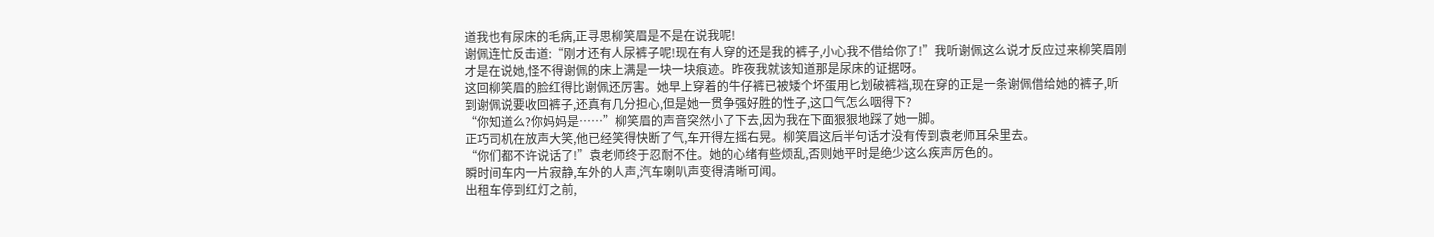道我也有尿床的毛病,正寻思柳笑眉是不是在说我呢!
谢佩连忙反击道:“刚才还有人尿裤子呢!现在有人穿的还是我的裤子,小心我不借给你了!”我听谢佩这么说才反应过来柳笑眉刚才是在说她,怪不得谢佩的床上满是一块一块痕迹。昨夜我就该知道那是尿床的证据呀。
这回柳笑眉的脸红得比谢佩还厉害。她早上穿着的牛仔裤已被矮个坏蛋用匕划破裤裆,现在穿的正是一条谢佩借给她的裤子,听到谢佩说要收回裤子,还真有几分担心,但是她一贯争强好胜的性子,这口气怎么咽得下?
“你知道么?你妈妈是……”柳笑眉的声音突然小了下去,因为我在下面狠狠地踩了她一脚。
正巧司机在放声大笑,他已经笑得快断了气,车开得左摇右晃。柳笑眉这后半句话才没有传到袁老师耳朵里去。
“你们都不许说话了!”袁老师终于忍耐不住。她的心绪有些烦乱,否则她平时是绝少这么疾声厉色的。
瞬时间车内一片寂静,车外的人声,汽车喇叭声变得清晰可闻。
出租车停到红灯之前,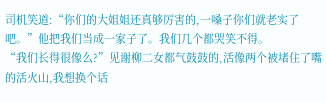司机笑道:“你们的大姐姐还真够厉害的,一嗓子你们就老实了吧。”他把我们当成一家子了。我们几个都哭笑不得。
“我们长得很像么?”见谢柳二女都气鼓鼓的,活像两个被堵住了嘴的活火山,我想换个话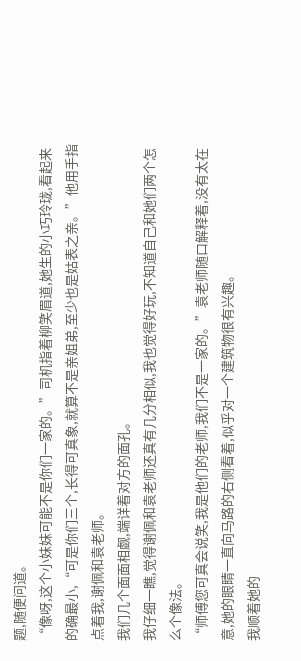题,随便问道。
“像呀,这个小妹妹可能不是你们一家的。”司机指着柳笑眉道,她生的小巧玲珑,看起来的确最小,“可是你们三个,长得可真象,就算不是亲姐弟,至少也是姑表之亲。”他用手指点着我,谢佩和袁老师。
我们几个面面相觑,端详着对方的面孔。
我仔细一瞧,觉得谢佩和袁老师还真有几分相似,我也觉得好玩,不知道自己和她们两个怎么个像法。
“师傅您可真会说笑,我是他们的老师,我们不是一家的。”袁老师随口解释着,没有太在意,她的眼睛一直向马路的右侧看着,似乎对一个建筑物很有兴趣。
我顺着她的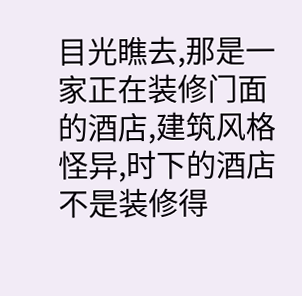目光瞧去,那是一家正在装修门面的酒店,建筑风格怪异,时下的酒店不是装修得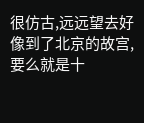很仿古,远远望去好像到了北京的故宫,要么就是十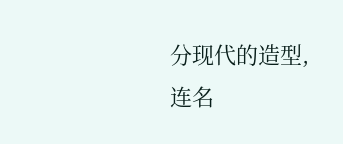分现代的造型,连名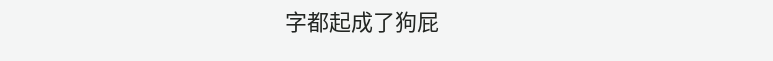字都起成了狗屁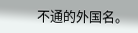不通的外国名。